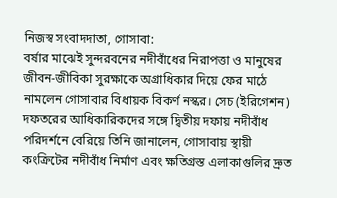নিজস্ব সংবাদদাতা, গোসাবা:
বর্ষার মাঝেই সুন্দরবনের নদীবাঁধের নিরাপত্তা ও মানুষের জীবন-জীবিকা সুরক্ষাকে অগ্রাধিকার দিয়ে ফের মাঠে নামলেন গোসাবার বিধায়ক বিকর্ণ নস্কর। সেচ (ইরিগেশন) দফতরের আধিকারিকদের সঙ্গে দ্বিতীয় দফায় নদীবাঁধ পরিদর্শনে বেরিয়ে তিনি জানালেন, গোসাবায় স্থায়ী কংক্রিটের নদীবাঁধ নির্মাণ এবং ক্ষতিগ্রস্ত এলাকাগুলির দ্রুত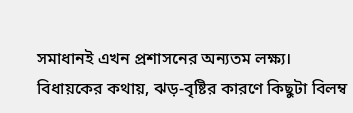সমাধানই এখন প্রশাসনের অন্যতম লক্ষ্য।
বিধায়কের কথায়, ঝড়-বৃষ্টির কারণে কিছুটা বিলম্ব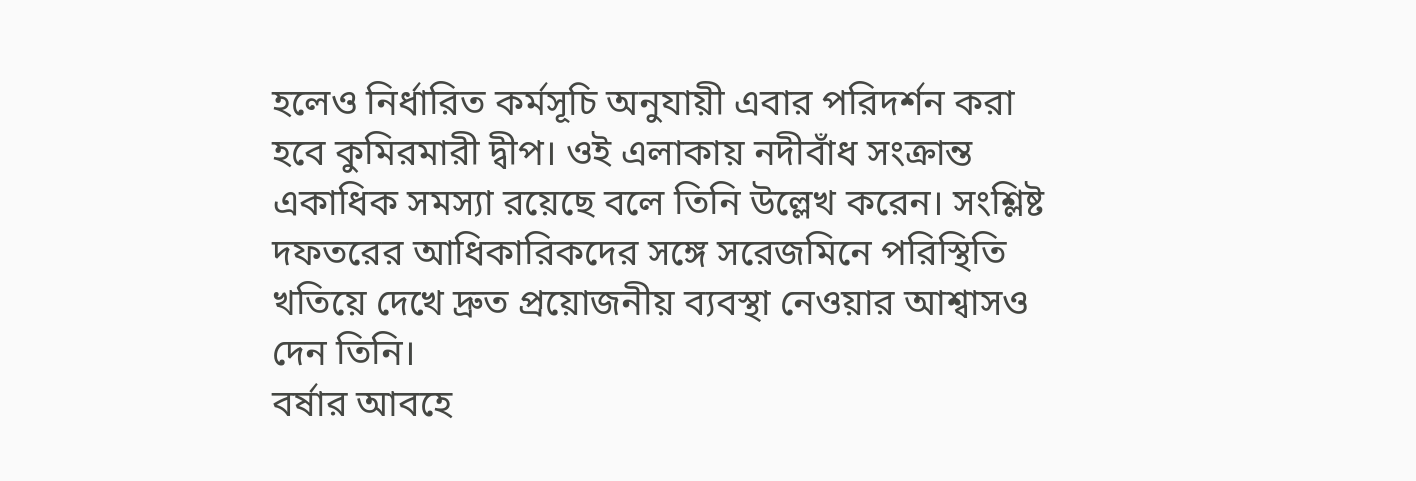হলেও নির্ধারিত কর্মসূচি অনুযায়ী এবার পরিদর্শন করা হবে কুমিরমারী দ্বীপ। ওই এলাকায় নদীবাঁধ সংক্রান্ত একাধিক সমস্যা রয়েছে বলে তিনি উল্লেখ করেন। সংশ্লিষ্ট দফতরের আধিকারিকদের সঙ্গে সরেজমিনে পরিস্থিতি খতিয়ে দেখে দ্রুত প্রয়োজনীয় ব্যবস্থা নেওয়ার আশ্বাসও দেন তিনি।
বর্ষার আবহে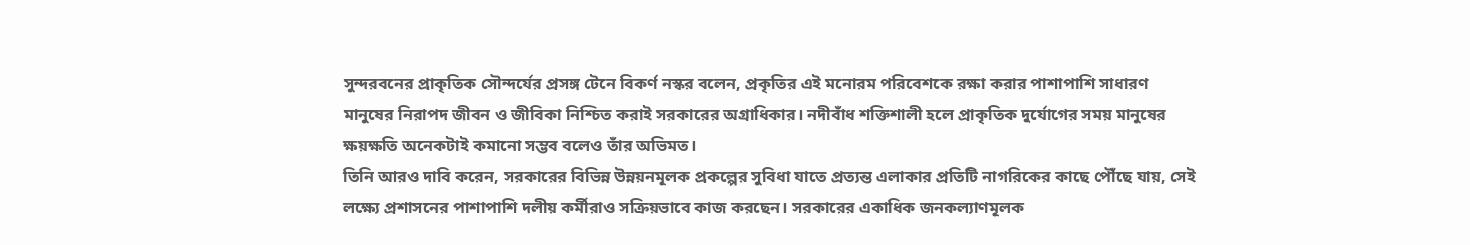সুন্দরবনের প্রাকৃতিক সৌন্দর্যের প্রসঙ্গ টেনে বিকর্ণ নস্কর বলেন, প্রকৃতির এই মনোরম পরিবেশকে রক্ষা করার পাশাপাশি সাধারণ মানুষের নিরাপদ জীবন ও জীবিকা নিশ্চিত করাই সরকারের অগ্রাধিকার। নদীবাঁধ শক্তিশালী হলে প্রাকৃতিক দুর্যোগের সময় মানুষের ক্ষয়ক্ষতি অনেকটাই কমানো সম্ভব বলেও তাঁর অভিমত।
তিনি আরও দাবি করেন, সরকারের বিভিন্ন উন্নয়নমূলক প্রকল্পের সুবিধা যাতে প্রত্যন্ত এলাকার প্রতিটি নাগরিকের কাছে পৌঁছে যায়, সেই লক্ষ্যে প্রশাসনের পাশাপাশি দলীয় কর্মীরাও সক্রিয়ভাবে কাজ করছেন। সরকারের একাধিক জনকল্যাণমূলক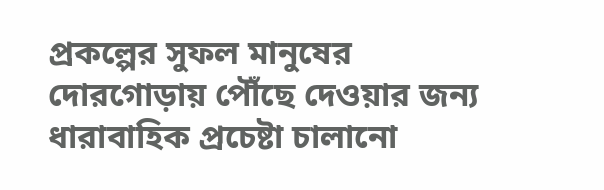প্রকল্পের সুফল মানুষের দোরগোড়ায় পৌঁছে দেওয়ার জন্য ধারাবাহিক প্রচেষ্টা চালানো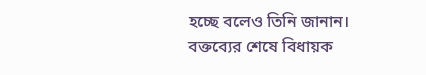হচ্ছে বলেও তিনি জানান।
বক্তব্যের শেষে বিধায়ক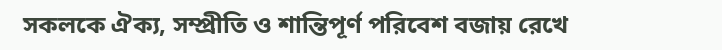সকলকে ঐক্য, সম্প্রীতি ও শান্তিপূর্ণ পরিবেশ বজায় রেখে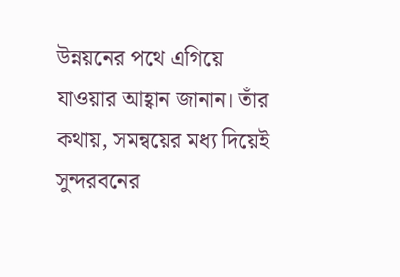উন্নয়নের পথে এগিয়ে যাওয়ার আহ্বান জানান। তাঁর কথায়, সমন্বয়ের মধ্য দিয়েই সুন্দরবনের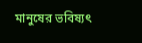মানুষের ভবিষ্যৎ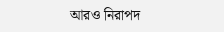আরও নিরাপদ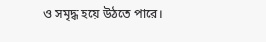ও সমৃদ্ধ হয়ে উঠতে পারে।